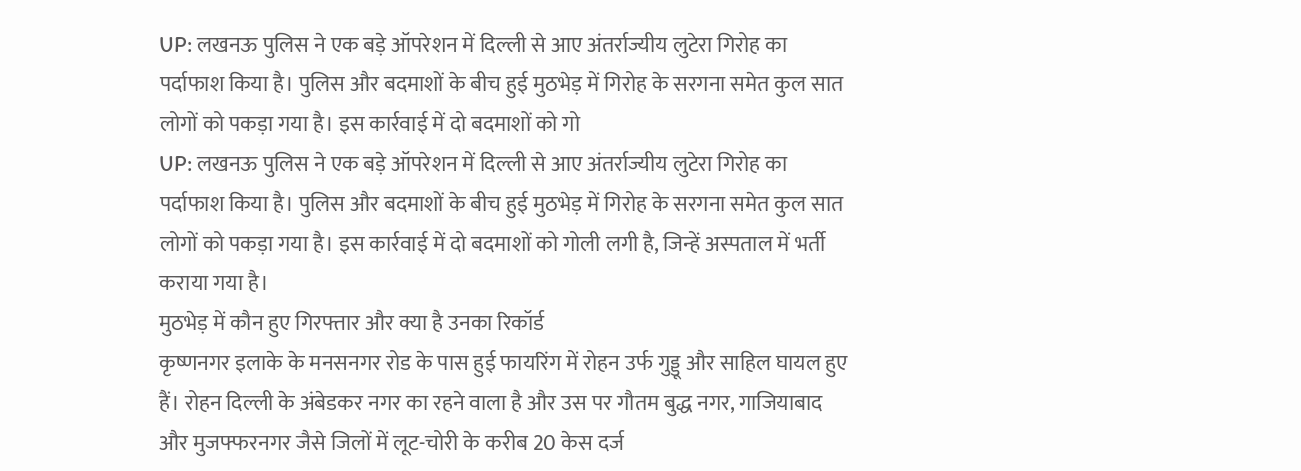UP: लखनऊ पुलिस ने एक बड़े ऑपरेशन में दिल्ली से आए अंतर्राज्यीय लुटेरा गिरोह का पर्दाफाश किया है। पुलिस और बदमाशों के बीच हुई मुठभेड़ में गिरोह के सरगना समेत कुल सात लोगों को पकड़ा गया है। इस कार्रवाई में दो बदमाशों को गो
UP: लखनऊ पुलिस ने एक बड़े ऑपरेशन में दिल्ली से आए अंतर्राज्यीय लुटेरा गिरोह का पर्दाफाश किया है। पुलिस और बदमाशों के बीच हुई मुठभेड़ में गिरोह के सरगना समेत कुल सात लोगों को पकड़ा गया है। इस कार्रवाई में दो बदमाशों को गोली लगी है, जिन्हें अस्पताल में भर्ती कराया गया है।
मुठभेड़ में कौन हुए गिरफ्तार और क्या है उनका रिकॉर्ड
कृष्णनगर इलाके के मनसनगर रोड के पास हुई फायरिंग में रोहन उर्फ गुड्डू और साहिल घायल हुए हैं। रोहन दिल्ली के अंबेडकर नगर का रहने वाला है और उस पर गौतम बुद्ध नगर, गाजियाबाद और मुजफ्फरनगर जैसे जिलों में लूट-चोरी के करीब 20 केस दर्ज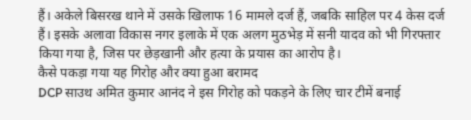हैं। अकेले बिसरख थाने में उसके खिलाफ 16 मामले दर्ज हैं, जबकि साहिल पर 4 केस दर्ज हैं। इसके अलावा विकास नगर इलाके में एक अलग मुठभेड़ में सनी यादव को भी गिरफ्तार किया गया है, जिस पर छेड़खानी और हत्या के प्रयास का आरोप है।
कैसे पकड़ा गया यह गिरोह और क्या हुआ बरामद
DCP साउथ अमित कुमार आनंद ने इस गिरोह को पकड़ने के लिए चार टीमें बनाई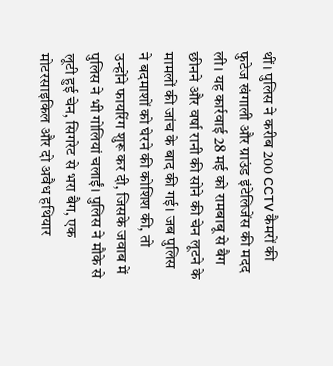थीं। पुलिस ने करीब 200 CCTV कैमरों की फुटेज खंगाली और ग्राउंड इंटेलिजेंस की मदद ली। यह कार्रवाई 28 मई को रामबाबू से बैग छीनने और वर्षा रानी की सोने की चेन लूटने के मामलों की जांच के बाद की गई। जब पुलिस ने बदमाशों को घेरने की कोशिश की, तो उन्होंने फायरिंग शुरू कर दी, जिसके जवाब में पुलिस ने भी गोलियां चलाईं। पुलिस ने मौके से लूटी हुई चेन, सिगरेट से भरा बैग, एक मोटरसाइकिल और दो अवैध हथियार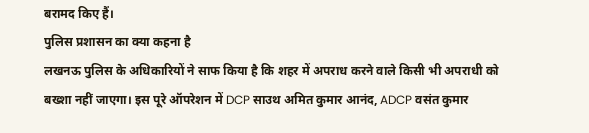बरामद किए हैं।
पुलिस प्रशासन का क्या कहना है
लखनऊ पुलिस के अधिकारियों ने साफ किया है कि शहर में अपराध करने वाले किसी भी अपराधी को बख्शा नहीं जाएगा। इस पूरे ऑपरेशन में DCP साउथ अमित कुमार आनंद, ADCP वसंत कुमार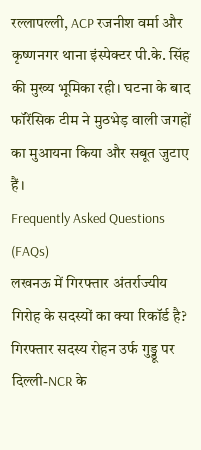रल्लापल्ली, ACP रजनीश वर्मा और कृष्णनगर थाना इंस्पेक्टर पी.के. सिंह की मुख्य भूमिका रही। घटना के बाद फॉरेंसिक टीम ने मुठभेड़ वाली जगहों का मुआयना किया और सबूत जुटाए हैं।
Frequently Asked Questions (FAQs)
लखनऊ में गिरफ्तार अंतर्राज्यीय गिरोह के सदस्यों का क्या रिकॉर्ड है?
गिरफ्तार सदस्य रोहन उर्फ गुड्डू पर दिल्ली-NCR के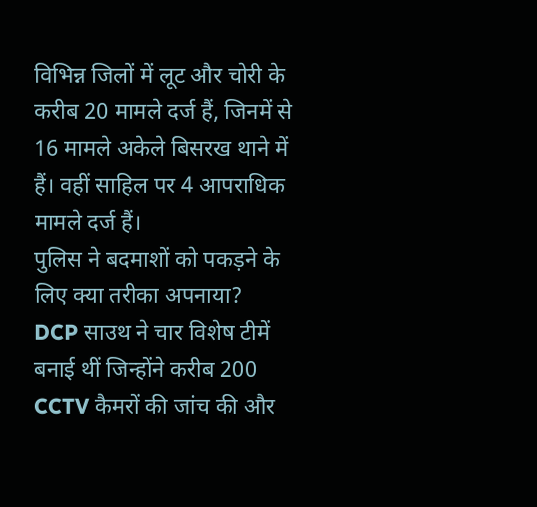विभिन्न जिलों में लूट और चोरी के करीब 20 मामले दर्ज हैं, जिनमें से 16 मामले अकेले बिसरख थाने में हैं। वहीं साहिल पर 4 आपराधिक मामले दर्ज हैं।
पुलिस ने बदमाशों को पकड़ने के लिए क्या तरीका अपनाया?
DCP साउथ ने चार विशेष टीमें बनाई थीं जिन्होंने करीब 200 CCTV कैमरों की जांच की और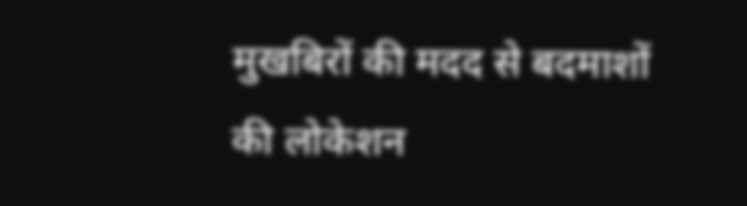मुखबिरों की मदद से बदमाशों की लोकेशन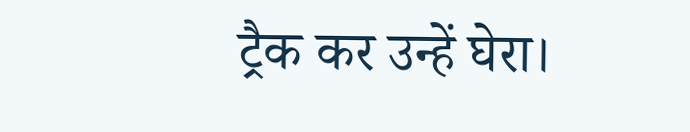ट्रैक कर उन्हें घेरा।